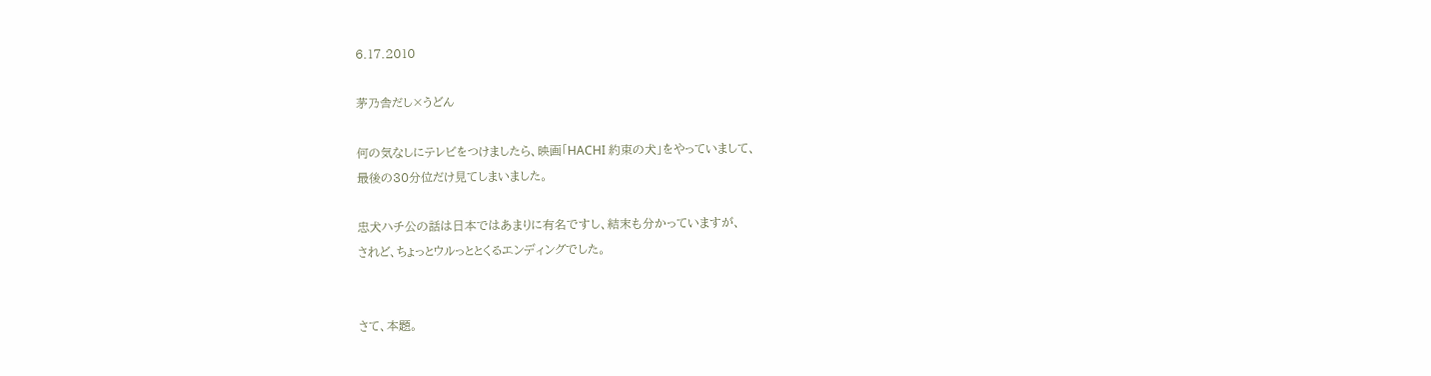6.17.2010

茅乃舎だし×うどん

何の気なしにテレビをつけましたら、映画「HACHI 約束の犬」をやっていまして、
最後の30分位だけ見てしまいました。

忠犬ハチ公の話は日本ではあまりに有名ですし、結末も分かっていますが、
されど、ちょっとウルっととくるエンディングでした。


さて、本題。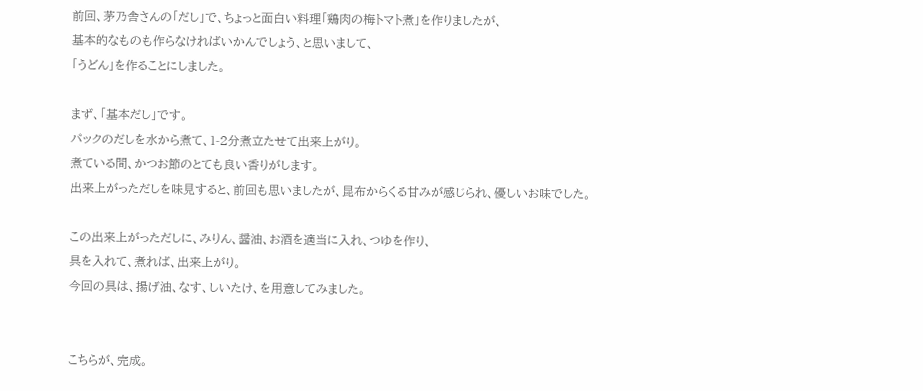前回、茅乃舎さんの「だし」で、ちょっと面白い料理「鶏肉の梅トマト煮」を作りましたが、
基本的なものも作らなければいかんでしょう、と思いまして、
「うどん」を作ることにしました。

まず、「基本だし」です。
パックのだしを水から煮て、1-2分煮立たせて出来上がり。
煮ている間、かつお節のとても良い香りがします。
出来上がっただしを味見すると、前回も思いましたが、昆布からくる甘みが感じられ、優しいお味でした。

この出来上がっただしに、みりん、醤油、お酒を適当に入れ、つゆを作り、
具を入れて、煮れば、出来上がり。
今回の具は、揚げ油、なす、しいたけ、を用意してみました。


こちらが、完成。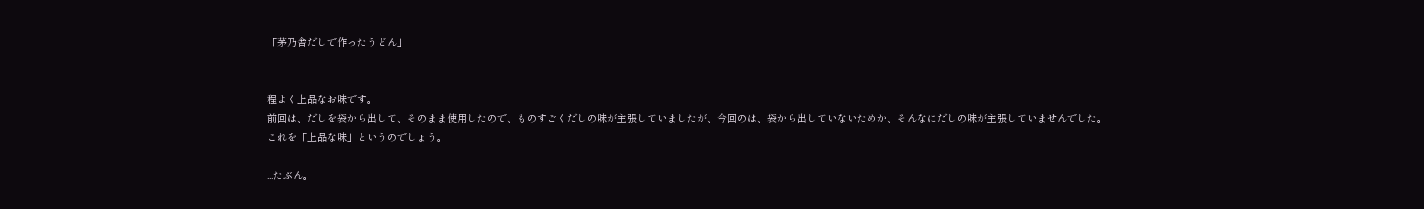「茅乃舎だしで作ったうどん」


程よく上品なお味です。
前回は、だしを袋から出して、そのまま使用したので、ものすごくだしの味が主張していましたが、今回のは、袋から出していないためか、そんなにだしの味が主張していませんでした。
これを「上品な味」というのでしょう。

...たぶん。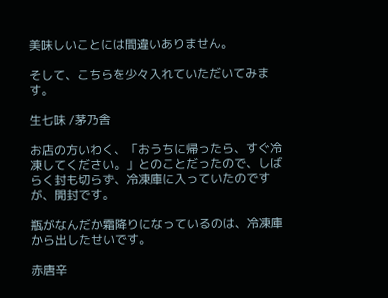美味しいことには間違いありません。

そして、こちらを少々入れていただいてみます。

生七味 /茅乃舎

お店の方いわく、「おうちに帰ったら、すぐ冷凍してください。」とのことだったので、しばらく封も切らず、冷凍庫に入っていたのですが、開封です。

瓶がなんだか霜降りになっているのは、冷凍庫から出したせいです。

赤唐辛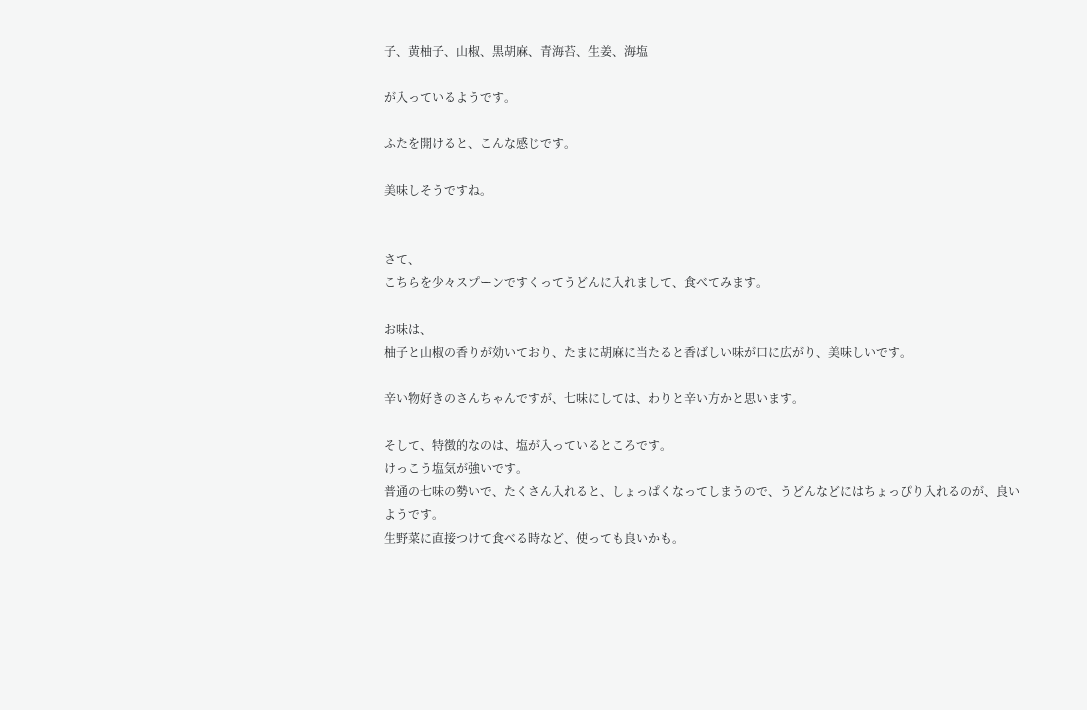子、黄柚子、山椒、黒胡麻、青海苔、生姜、海塩

が入っているようです。

ふたを開けると、こんな感じです。

美味しそうですね。


さて、
こちらを少々スプーンですくってうどんに入れまして、食べてみます。

お味は、
柚子と山椒の香りが効いており、たまに胡麻に当たると香ばしい味が口に広がり、美味しいです。

辛い物好きのさんちゃんですが、七味にしては、わりと辛い方かと思います。

そして、特徴的なのは、塩が入っているところです。
けっこう塩気が強いです。
普通の七味の勢いで、たくさん入れると、しょっぱくなってしまうので、うどんなどにはちょっぴり入れるのが、良いようです。
生野菜に直接つけて食べる時など、使っても良いかも。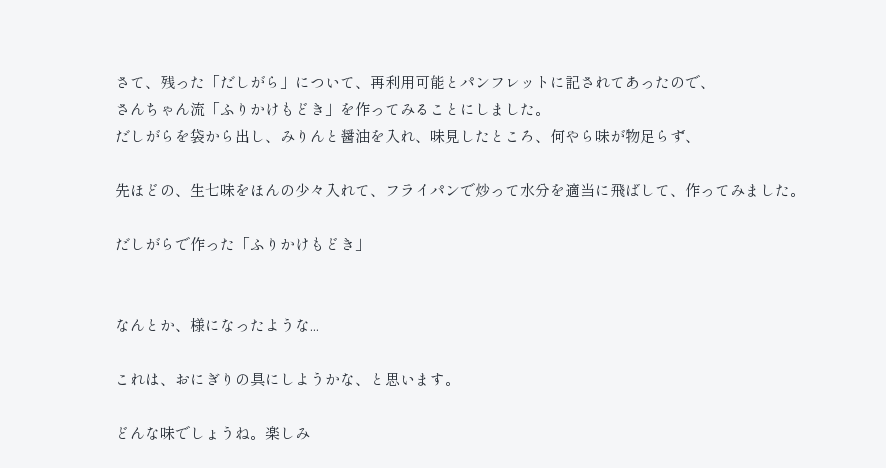さて、残った「だしがら」について、再利用可能とパンフレットに記されてあったので、
さんちゃん流「ふりかけもどき」を作ってみることにしました。
だしがらを袋から出し、みりんと醤油を入れ、味見したところ、何やら味が物足らず、

先ほどの、生七味をほんの少々入れて、フライパンで炒って水分を適当に飛ばして、作ってみました。

だしがらで作った「ふりかけもどき」


なんとか、様になったような...

これは、おにぎりの具にしようかな、と思います。

どんな味でしょうね。楽しみ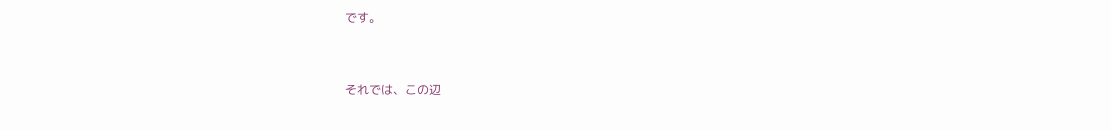です。


それでは、この辺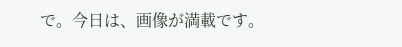で。今日は、画像が満載です。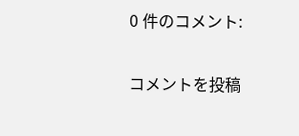0 件のコメント:

コメントを投稿